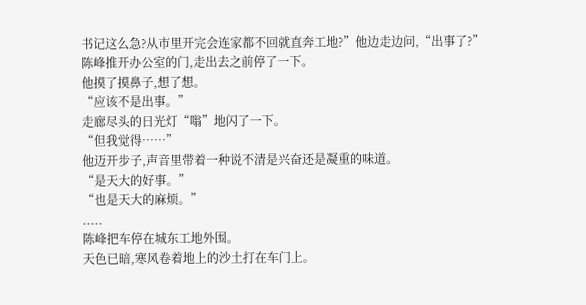书记这么急?从市里开完会连家都不回就直奔工地?”他边走边问,“出事了?”
陈峰推开办公室的门,走出去之前停了一下。
他摸了摸鼻子,想了想。
“应该不是出事。”
走廊尽头的日光灯“嗡”地闪了一下。
“但我觉得……”
他迈开步子,声音里带着一种说不清是兴奋还是凝重的味道。
“是天大的好事。”
“也是天大的麻烦。”
.....
陈峰把车停在城东工地外围。
天色已暗,寒风卷着地上的沙土打在车门上。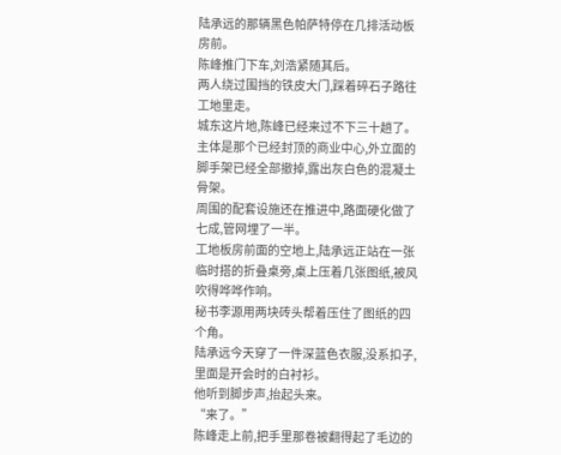陆承远的那辆黑色帕萨特停在几排活动板房前。
陈峰推门下车,刘浩紧随其后。
两人绕过围挡的铁皮大门,踩着碎石子路往工地里走。
城东这片地,陈峰已经来过不下三十趟了。
主体是那个已经封顶的商业中心,外立面的脚手架已经全部撤掉,露出灰白色的混凝土骨架。
周围的配套设施还在推进中,路面硬化做了七成,管网埋了一半。
工地板房前面的空地上,陆承远正站在一张临时搭的折叠桌旁,桌上压着几张图纸,被风吹得哗哗作响。
秘书李源用两块砖头帮着压住了图纸的四个角。
陆承远今天穿了一件深蓝色衣服,没系扣子,里面是开会时的白衬衫。
他听到脚步声,抬起头来。
“来了。”
陈峰走上前,把手里那卷被翻得起了毛边的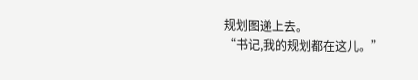规划图递上去。
“书记,我的规划都在这儿。”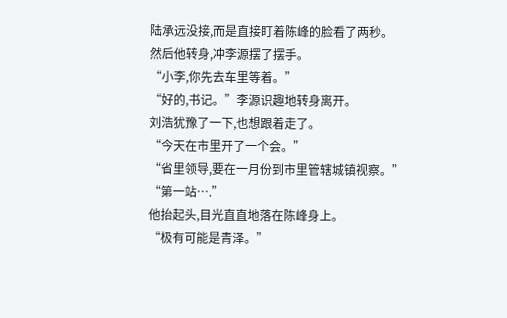陆承远没接,而是直接盯着陈峰的脸看了两秒。
然后他转身,冲李源摆了摆手。
“小李,你先去车里等着。”
“好的,书记。”李源识趣地转身离开。
刘浩犹豫了一下,也想跟着走了。
“今天在市里开了一个会。”
“省里领导,要在一月份到市里管辖城镇视察。”
“第一站….”
他抬起头,目光直直地落在陈峰身上。
“极有可能是青泽。”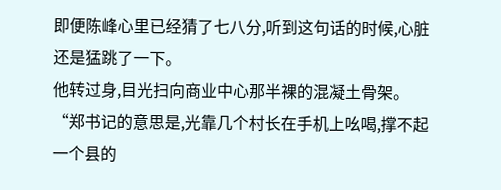即便陈峰心里已经猜了七八分,听到这句话的时候,心脏还是猛跳了一下。
他转过身,目光扫向商业中心那半裸的混凝土骨架。
“郑书记的意思是,光靠几个村长在手机上吆喝,撑不起一个县的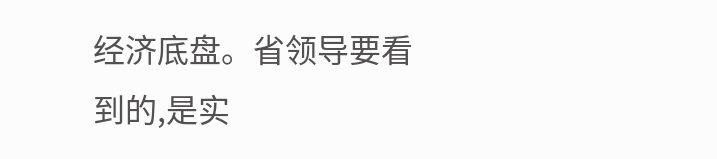经济底盘。省领导要看到的,是实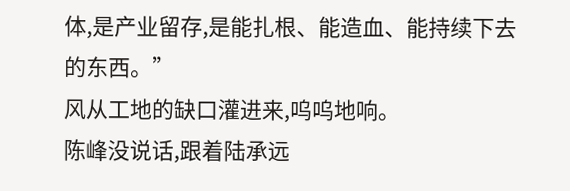体,是产业留存,是能扎根、能造血、能持续下去的东西。”
风从工地的缺口灌进来,呜呜地响。
陈峰没说话,跟着陆承远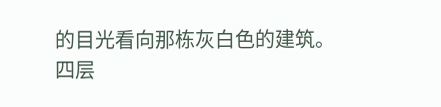的目光看向那栋灰白色的建筑。
四层